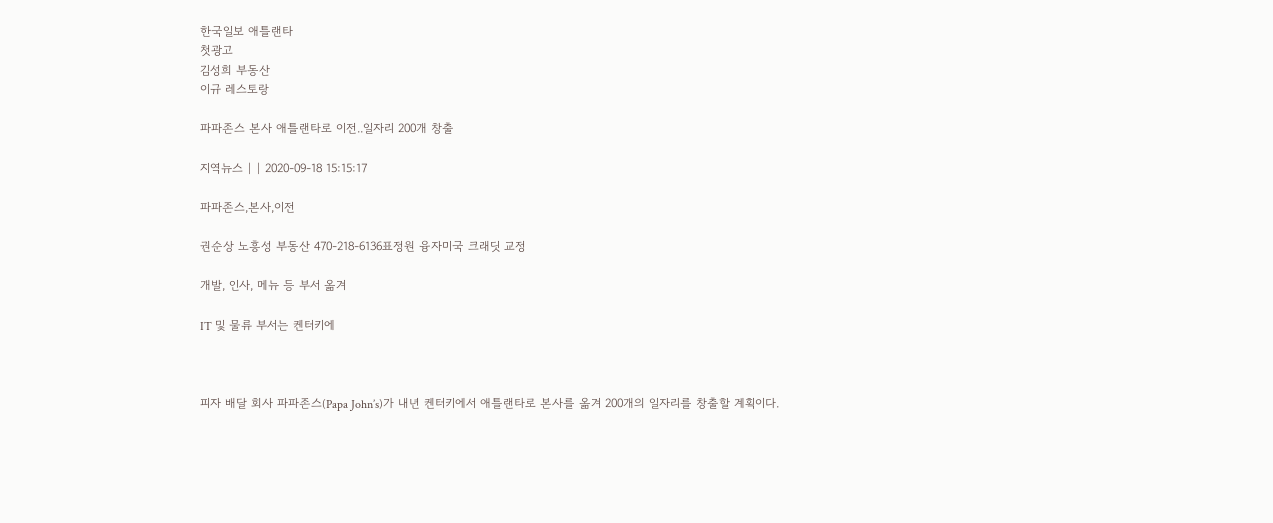한국일보 애틀랜타
첫광고
김성희 부동산
이규 레스토랑

파파존스 본사 애틀랜타로 이전..일자리 200개 창출

지역뉴스 | | 2020-09-18 15:15:17

파파존스,본사,이전

권순상 노흥성 부동산 470-218-6136표정원 융자미국 크래딧 교정

개발, 인사, 메뉴 등 부서 옮겨

IT 및 물류 부서는 켄터키에



피자 배달 회사 파파존스(Papa John’s)가 내년 켄터키에서 애틀랜타로 본사를 옮겨 200개의 일자리를 창출할 계획이다.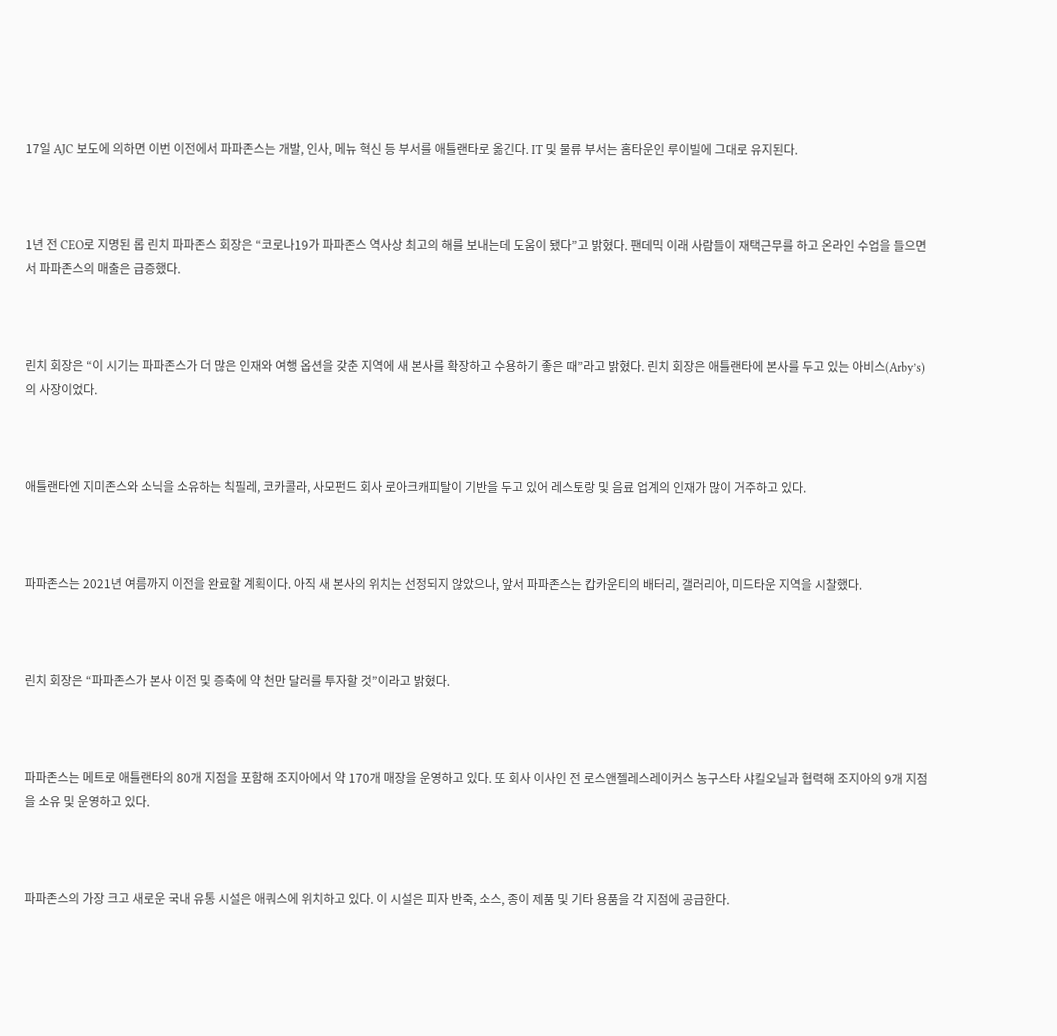17일 AJC 보도에 의하면 이번 이전에서 파파존스는 개발, 인사, 메뉴 혁신 등 부서를 애틀랜타로 옮긴다. IT 및 물류 부서는 홈타운인 루이빌에 그대로 유지된다.



1년 전 CEO로 지명된 롭 린치 파파존스 회장은 “코로나19가 파파존스 역사상 최고의 해를 보내는데 도움이 됐다”고 밝혔다. 팬데믹 이래 사람들이 재택근무를 하고 온라인 수업을 들으면서 파파존스의 매출은 급증했다.



린치 회장은 “이 시기는 파파존스가 더 많은 인재와 여행 옵션을 갖춘 지역에 새 본사를 확장하고 수용하기 좋은 때”라고 밝혔다. 린치 회장은 애틀랜타에 본사를 두고 있는 아비스(Arby’s)의 사장이었다.



애틀랜타엔 지미존스와 소닉을 소유하는 칙필레, 코카콜라, 사모펀드 회사 로아크캐피탈이 기반을 두고 있어 레스토랑 및 음료 업계의 인재가 많이 거주하고 있다.



파파존스는 2021년 여름까지 이전을 완료할 계획이다. 아직 새 본사의 위치는 선정되지 않았으나, 앞서 파파존스는 캅카운티의 배터리, 갤러리아, 미드타운 지역을 시찰했다.



린치 회장은 “파파존스가 본사 이전 및 증축에 약 천만 달러를 투자할 것”이라고 밝혔다.



파파존스는 메트로 애틀랜타의 80개 지점을 포함해 조지아에서 약 170개 매장을 운영하고 있다. 또 회사 이사인 전 로스앤젤레스레이커스 농구스타 샤킬오닐과 협력해 조지아의 9개 지점을 소유 및 운영하고 있다.



파파존스의 가장 크고 새로운 국내 유통 시설은 애쿼스에 위치하고 있다. 이 시설은 피자 반죽, 소스, 종이 제품 및 기타 용품을 각 지점에 공급한다.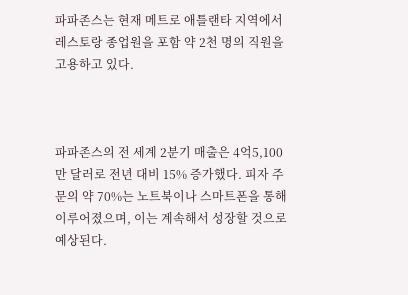파파존스는 현재 메트로 애틀랜타 지역에서 레스토랑 종업원을 포함 약 2천 명의 직원을 고용하고 있다.



파파존스의 전 세계 2분기 매출은 4억5,100만 달러로 전년 대비 15% 증가했다. 피자 주문의 약 70%는 노트북이나 스마트폰을 통해 이루어졌으며, 이는 계속해서 성장할 것으로 예상된다.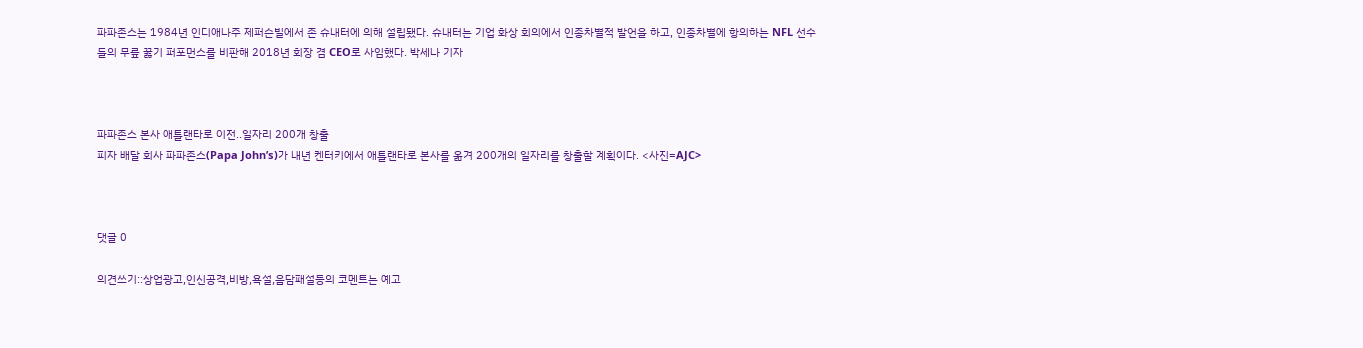파파존스는 1984년 인디애나주 제퍼슨빌에서 존 슈내터에 의해 설립됐다. 슈내터는 기업 화상 회의에서 인종차별적 발언을 하고, 인종차별에 항의하는 NFL 선수들의 무릎 꿇기 퍼포먼스를 비판해 2018년 회장 겸 CEO로 사임했다. 박세나 기자



파파존스 본사 애틀랜타로 이전..일자리 200개 창출
피자 배달 회사 파파존스(Papa John’s)가 내년 켄터키에서 애틀랜타로 본사를 옮겨 200개의 일자리를 창출할 계획이다. <사진=AJC>



댓글 0

의견쓰기::상업광고,인신공격,비방,욕설,음담패설등의 코멘트는 예고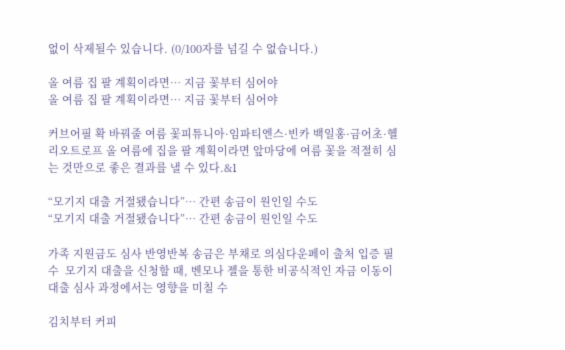없이 삭제될수 있습니다. (0/100자를 넘길 수 없습니다.)

올 여름 집 팔 계획이라면… 지금 꽃부터 심어야
올 여름 집 팔 계획이라면… 지금 꽃부터 심어야

커브어필 확 바꿔줄 여름 꽃피튜니아·임파티엔스·빈카 백일홍·금어초·헬리오트로프 올 여름에 집을 팔 계획이라면 앞마당에 여름 꽃을 적절히 심는 것만으로 좋은 결과를 낼 수 있다.&l

“모기지 대출 거절됐습니다”… 간편 송금이 원인일 수도
“모기지 대출 거절됐습니다”… 간편 송금이 원인일 수도

가족 지원금도 심사 반영반복 송금은 부채로 의심다운페이 출처 입증 필수  모기지 대출을 신청할 때, 벤모나 젤을 통한 비공식적인 자금 이동이 대출 심사 과정에서는 영향을 미칠 수

김치부터 커피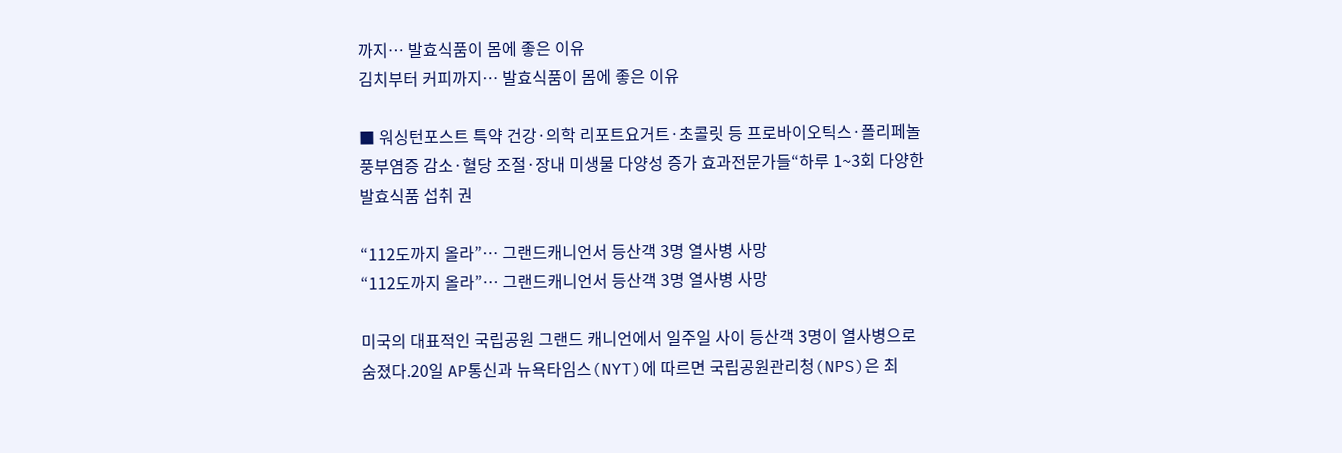까지… 발효식품이 몸에 좋은 이유
김치부터 커피까지… 발효식품이 몸에 좋은 이유

■ 워싱턴포스트 특약 건강·의학 리포트요거트·초콜릿 등 프로바이오틱스·폴리페놀 풍부염증 감소·혈당 조절·장내 미생물 다양성 증가 효과전문가들“하루 1~3회 다양한 발효식품 섭취 권

“112도까지 올라”… 그랜드캐니언서 등산객 3명 열사병 사망
“112도까지 올라”… 그랜드캐니언서 등산객 3명 열사병 사망

미국의 대표적인 국립공원 그랜드 캐니언에서 일주일 사이 등산객 3명이 열사병으로 숨졌다.20일 AP통신과 뉴욕타임스(NYT)에 따르면 국립공원관리청(NPS)은 최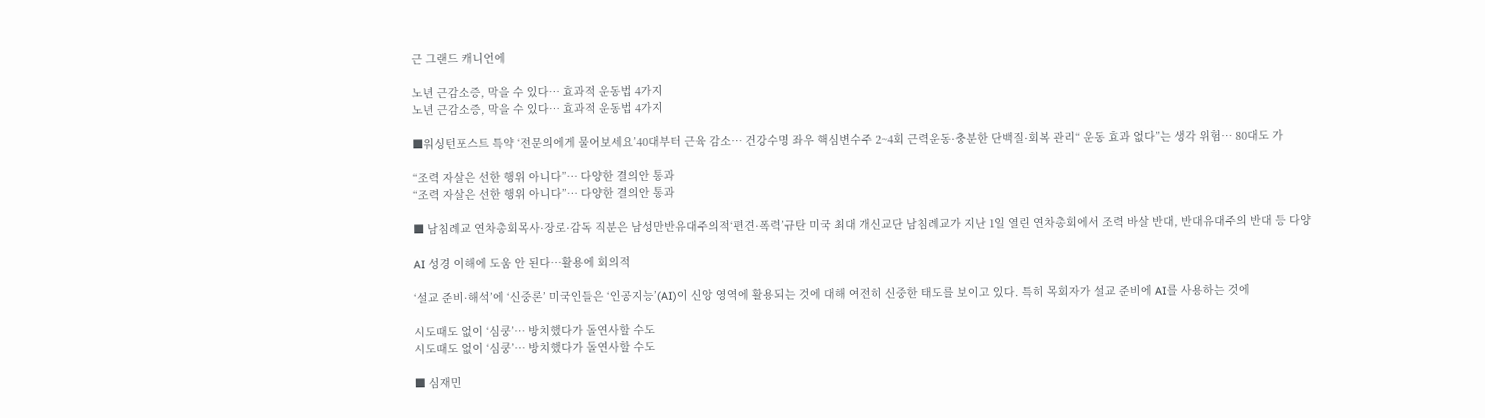근 그랜드 캐니언에

노년 근감소증, 막을 수 있다… 효과적 운동법 4가지
노년 근감소증, 막을 수 있다… 효과적 운동법 4가지

■워싱턴포스트 특약 ‘전문의에게 물어보세요’40대부터 근육 감소… 건강수명 좌우 핵심변수주 2~4회 근력운동·충분한 단백질·회복 관리“ 운동 효과 없다”는 생각 위험… 80대도 가

“조력 자살은 선한 행위 아니다”… 다양한 결의안 통과
“조력 자살은 선한 행위 아니다”… 다양한 결의안 통과

■ 남침례교 연차총회목사·장로·감독 직분은 남성만반유대주의적‘편견·폭력’규탄 미국 최대 개신교단 남침례교가 지난 1일 열린 연차총회에서 조력 바살 반대, 반대유대주의 반대 등 다양

AI 성경 이해에 도움 안 된다…활용에 회의적

‘설교 준비·해석’에 ‘신중론’ 미국인들은 ‘인공지능’(AI)이 신앙 영역에 활용되는 것에 대해 여전히 신중한 태도를 보이고 있다. 특히 목회자가 설교 준비에 AI를 사용하는 것에

시도때도 없이 ‘심쿵’… 방치했다가 돌연사할 수도
시도때도 없이 ‘심쿵’… 방치했다가 돌연사할 수도

■ 심재민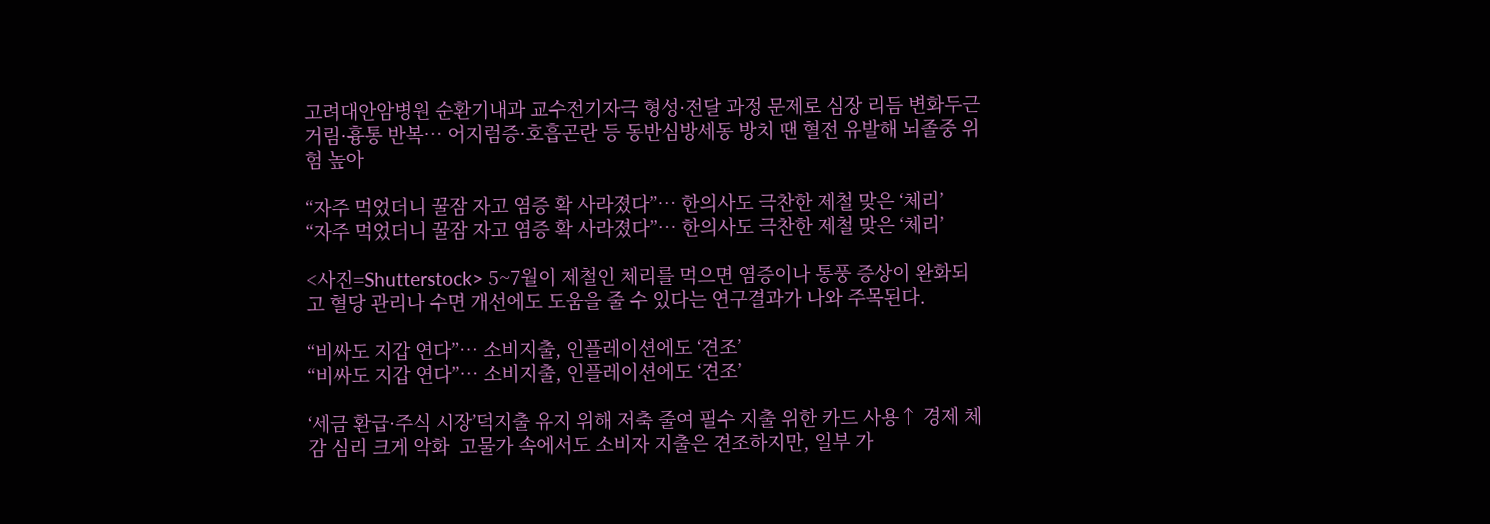고려대안암병원 순환기내과 교수전기자극 형성·전달 과정 문제로 심장 리듬 변화두근거림·흉통 반복… 어지럼증·호흡곤란 등 동반심방세동 방치 땐 혈전 유발해 뇌졸중 위험 높아

“자주 먹었더니 꿀잠 자고 염증 확 사라졌다”… 한의사도 극찬한 제철 맞은 ‘체리’
“자주 먹었더니 꿀잠 자고 염증 확 사라졌다”… 한의사도 극찬한 제철 맞은 ‘체리’

<사진=Shutterstock> 5~7월이 제철인 체리를 먹으면 염증이나 통풍 증상이 완화되고 혈당 관리나 수면 개선에도 도움을 줄 수 있다는 연구결과가 나와 주목된다.

“비싸도 지갑 연다”… 소비지출, 인플레이션에도 ‘견조’
“비싸도 지갑 연다”… 소비지출, 인플레이션에도 ‘견조’

‘세금 환급·주식 시장’덕지출 유지 위해 저축 줄여 필수 지출 위한 카드 사용↑ 경제 체감 심리 크게 악화  고물가 속에서도 소비자 지출은 견조하지만, 일부 가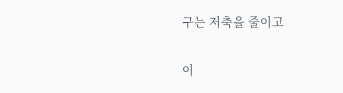구는 저축을 줄이고

이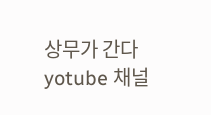상무가 간다 yotube 채널